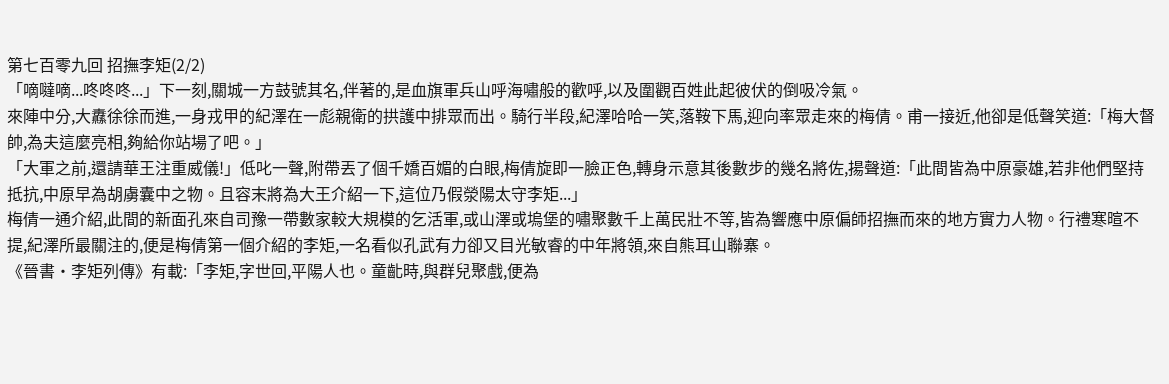第七百零九回 招撫李矩(2/2)
「嘀噠嘀...咚咚咚...」下一刻,關城一方鼓號其名,伴著的,是血旗軍兵山呼海嘯般的歡呼,以及圍觀百姓此起彼伏的倒吸冷氣。
來陣中分,大纛徐徐而進,一身戎甲的紀澤在一彪親衛的拱護中排眾而出。騎行半段,紀澤哈哈一笑,落鞍下馬,迎向率眾走來的梅倩。甫一接近,他卻是低聲笑道:「梅大督帥,為夫這麼亮相,夠給你站場了吧。」
「大軍之前,還請華王注重威儀!」低叱一聲,附帶丟了個千嬌百媚的白眼,梅倩旋即一臉正色,轉身示意其後數步的幾名將佐,揚聲道:「此間皆為中原豪雄,若非他們堅持抵抗,中原早為胡虜囊中之物。且容末將為大王介紹一下,這位乃假滎陽太守李矩...」
梅倩一通介紹,此間的新面孔來自司豫一帶數家較大規模的乞活軍,或山澤或塢堡的嘯聚數千上萬民壯不等,皆為響應中原偏師招撫而來的地方實力人物。行禮寒暄不提,紀澤所最關注的,便是梅倩第一個介紹的李矩,一名看似孔武有力卻又目光敏睿的中年將領,來自熊耳山聯寨。
《晉書·李矩列傳》有載:「李矩,字世回,平陽人也。童齔時,與群兒聚戲,便為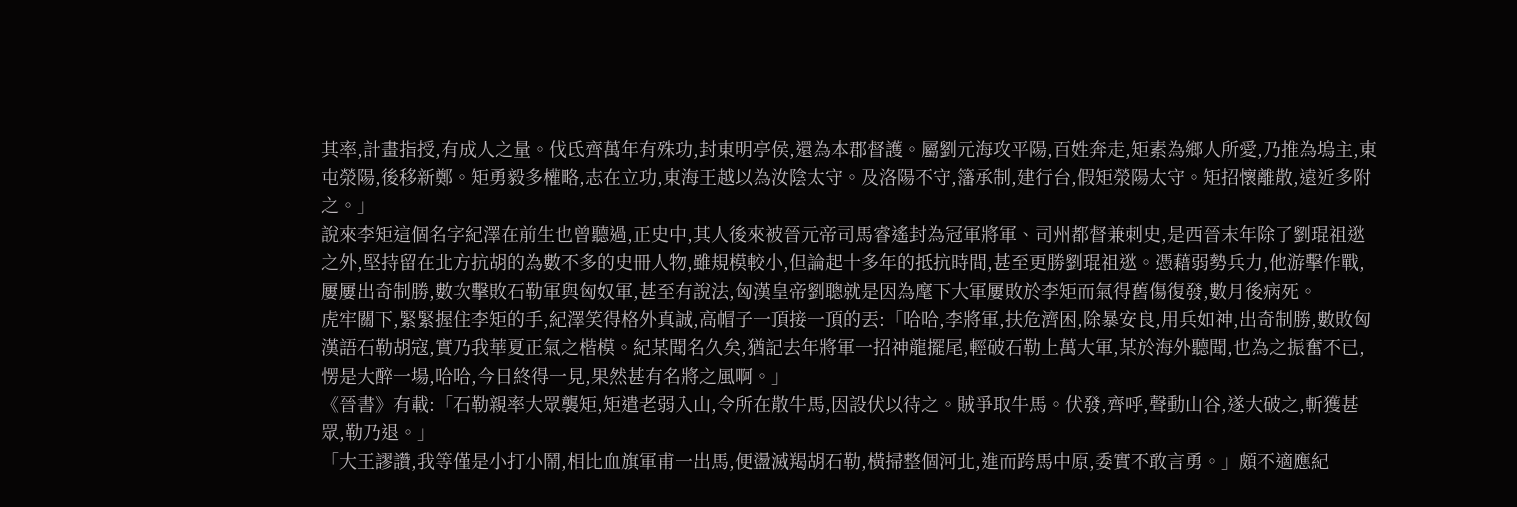其率,計畫指授,有成人之量。伐氐齊萬年有殊功,封東明亭侯,還為本郡督護。屬劉元海攻平陽,百姓奔走,矩素為鄉人所愛,乃推為塢主,東屯滎陽,後移新鄭。矩勇毅多權略,志在立功,東海王越以為汝陰太守。及洛陽不守,籓承制,建行台,假矩滎陽太守。矩招懷離散,遠近多附之。」
說來李矩這個名字紀澤在前生也曾聽過,正史中,其人後來被晉元帝司馬睿遙封為冠軍將軍、司州都督兼刺史,是西晉末年除了劉琨祖逖之外,堅持留在北方抗胡的為數不多的史冊人物,雖規模較小,但論起十多年的抵抗時間,甚至更勝劉琨祖逖。憑藉弱勢兵力,他游擊作戰,屢屢出奇制勝,數次擊敗石勒軍與匈奴軍,甚至有說法,匈漢皇帝劉聰就是因為麾下大軍屢敗於李矩而氣得舊傷復發,數月後病死。
虎牢關下,緊緊握住李矩的手,紀澤笑得格外真誠,高帽子一頂接一頂的丟:「哈哈,李將軍,扶危濟困,除暴安良,用兵如神,出奇制勝,數敗匈漢語石勒胡寇,實乃我華夏正氣之楷模。紀某聞名久矣,猶記去年將軍一招神龍擺尾,輕破石勒上萬大軍,某於海外聽聞,也為之振奮不已,愣是大醉一場,哈哈,今日終得一見,果然甚有名將之風啊。」
《晉書》有載:「石勒親率大眾襲矩,矩遣老弱入山,令所在散牛馬,因設伏以待之。賊爭取牛馬。伏發,齊呼,聲動山谷,遂大破之,斬獲甚眾,勒乃退。」
「大王謬讚,我等僅是小打小鬧,相比血旗軍甫一出馬,便盪滅羯胡石勒,橫掃整個河北,進而跨馬中原,委實不敢言勇。」頗不適應紀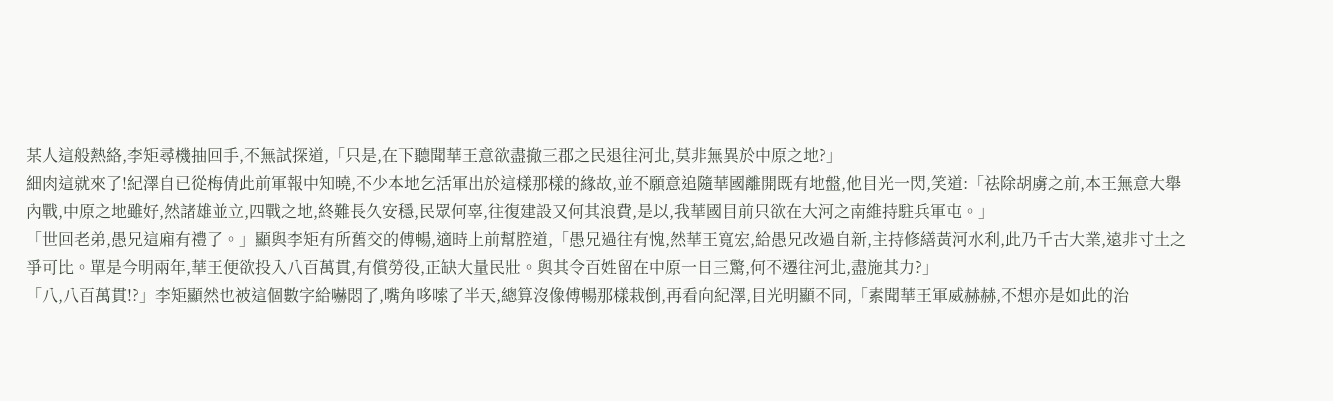某人這般熱絡,李矩尋機抽回手,不無試探道,「只是,在下聽聞華王意欲盡撤三郡之民退往河北,莫非無異於中原之地?」
細肉這就來了!紀澤自已從梅倩此前軍報中知曉,不少本地乞活軍出於這樣那樣的緣故,並不願意追隨華國離開既有地盤,他目光一閃,笑道:「祛除胡虜之前,本王無意大舉內戰,中原之地雖好,然諸雄並立,四戰之地,終難長久安穩,民眾何辜,往復建設又何其浪費,是以,我華國目前只欲在大河之南維持駐兵軍屯。」
「世回老弟,愚兄這廂有禮了。」顯與李矩有所舊交的傅暢,適時上前幫腔道,「愚兄過往有愧,然華王寬宏,給愚兄改過自新,主持修繕黃河水利,此乃千古大業,遠非寸土之爭可比。單是今明兩年,華王便欲投入八百萬貫,有償勞役,正缺大量民壯。與其令百姓留在中原一日三驚,何不遷往河北,盡施其力?」
「八,八百萬貫!?」李矩顯然也被這個數字給嚇悶了,嘴角哆嗦了半天,總算沒像傅暢那樣栽倒,再看向紀澤,目光明顯不同,「素聞華王軍威赫赫,不想亦是如此的治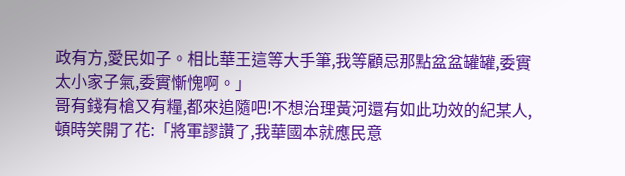政有方,愛民如子。相比華王這等大手筆,我等顧忌那點盆盆罐罐,委實太小家子氣,委實慚愧啊。」
哥有錢有槍又有糧,都來追隨吧!不想治理黃河還有如此功效的紀某人,頓時笑開了花:「將軍謬讚了,我華國本就應民意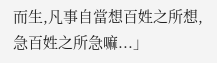而生,凡事自當想百姓之所想,急百姓之所急嘛...」